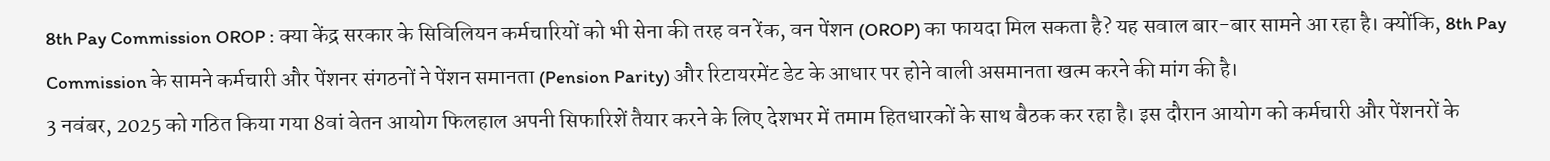8th Pay Commission OROP : क्या केंद्र सरकार के सिविलियन कर्मचारियों को भी सेना की तरह वन रेंक, वन पेंशन (OROP) का फायदा मिल सकता है? यह सवाल बार-बार सामने आ रहा है। क्योंकि, 8th Pay Commission के सामने कर्मचारी और पेंशनर संगठनों ने पेंशन समानता (Pension Parity) और रिटायरमेंट डेट के आधार पर होने वाली असमानता खत्म करने की मांग की है।
3 नवंबर, 2025 को गठित किया गया 8वां वेतन आयोग फिलहाल अपनी सिफारिशें तैयार करने के लिए देशभर में तमाम हितधारकों के साथ बैठक कर रहा है। इस दौरान आयोग को कर्मचारी और पेंशनरों के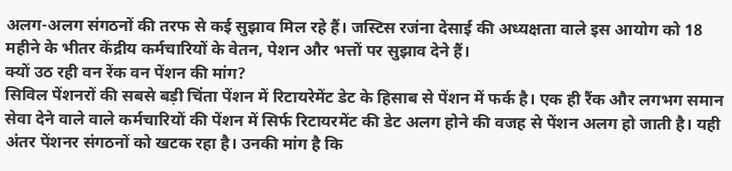अलग-अलग संगठनों की तरफ से कई सुझाव मिल रहे हैं। जस्टिस रजंना देसाई की अध्यक्षता वाले इस आयोग को 18 महीने के भीतर केंद्रीय कर्मचारियों के वेतन, पेशन और भत्तों पर सुझाव देने हैं।
क्यों उठ रही वन रेंक वन पेंशन की मांग?
सिविल पेंशनरों की सबसे बड़ी चिंता पेंशन में रिटायरेमेंट डेट के हिसाब से पेंशन में फर्क है। एक ही रैंक और लगभग समान सेवा देने वाले वाले कर्मचारियों की पेंशन में सिर्फ रिटायरमेंट की डेट अलग होने की वजह से पेंशन अलग हो जाती है। यही अंतर पेंशनर संगठनों को खटक रहा है। उनकी मांग है कि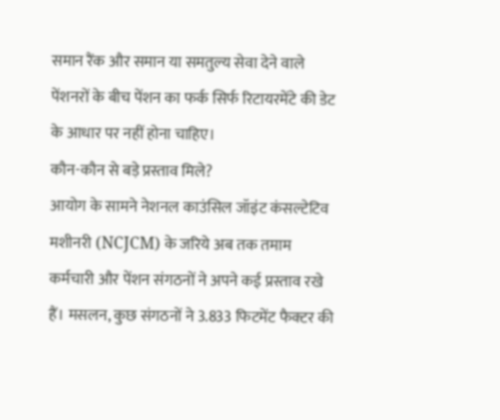समान रैंक और समान या समतुल्य सेवा देने वाले पेंशनरों के बीच पेंशन का फर्क सिर्फ रिटायरमेंटे की डेट के आधार पर नहीं होना चाहिए।
कौन-कौन से बड़े प्रस्ताव मिले?
आयोग के सामने नेशनल काउंसिल जॉइंट कंसल्टेटिव मशीनरी (NCJCM) के जरिये अब तक तमाम कर्मचारी और पेंशन संगठनों ने अपने कई प्रस्ताव रखे हैं। मसलन, कुछ संगठनों ने 3.833 फिटमेंट फैक्टर की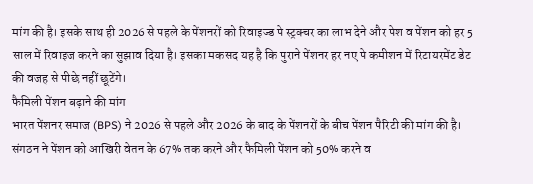मांग की है। इसके साथ ही 2026 से पहले के पेंशनरों को रिवाइज्ड पे स्ट्रक्चर का लाभ देने और पेश व पेंशन को हर 5 साल में रिवाइज करने का सुझाव दिया है। इसका मकसद यह है कि पुराने पेंशनर हर नए पे कमीशन में रिटायरमेंट डेट की वजह से पीछे नहीं छूटेंगे।
फैमिली पेंशन बढ़ाने की मांग
भारत पेंशनर समाज (BPS) ने 2026 से पहले और 2026 के बाद के पेंशनरों के बीच पेंशन पैरिटी की मांग की है। संगठन ने पेंशन को आखिरी वेतन के 67% तक करने और फैमिली पेंशन को 50% करने व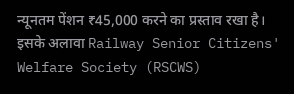न्यूनतम पेंशन ₹45,000 करने का प्रस्ताव रखा है। इसके अलावा Railway Senior Citizens' Welfare Society (RSCWS)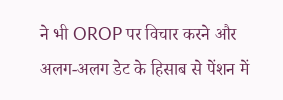ने भी OROP पर विचार करने और अलग-अलग डेट के हिसाब से पेंशन में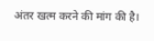अंतर खत्म करने की मांग की है।